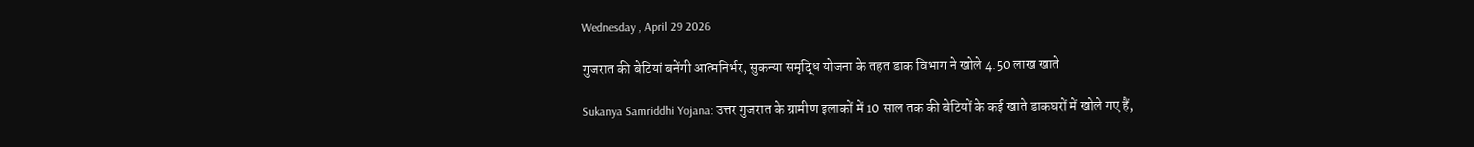Wednesday , April 29 2026

गुजरात की बेटियां बनेंगी आत्मनिर्भर, सुकन्या समृद्धि योजना के तहत डाक विभाग ने खोले 4.50 लाख खाते

Sukanya Samriddhi Yojana: उत्तर गुजरात के ग्रामीण इलाकों में 10 साल तक की बेटियों के कई खाते डाकघरों में खोले गए हैं,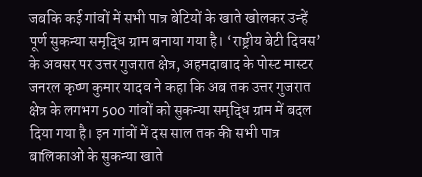जबकि कई गांवों में सभी पात्र बेटियों के खाते खोलकर उन्हें पूर्ण सुकन्या समृद्धि ग्राम बनाया गया है। ‘राष्ट्रीय बेटी दिवस’ के अवसर पर उत्तर गुजरात क्षेत्र, अहमदाबाद के पोस्ट मास्टर जनरल कृष्ण कुमार यादव ने कहा कि अब तक उत्तर गुजरात क्षेत्र के लगभग 500 गांवों को सुकन्या समृद्धि ग्राम में बदल दिया गया है। इन गांवों में दस साल तक की सभी पात्र बालिकाओं के सुकन्या खाते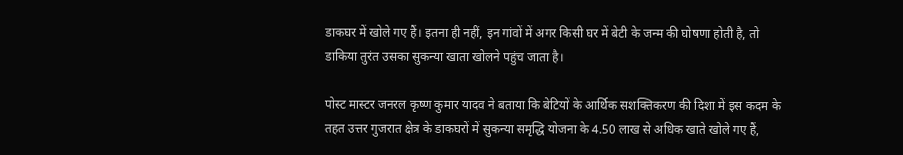डाकघर में खोले गए हैं। इतना ही नहीं, इन गांवों में अगर किसी घर में बेटी के जन्म की घोषणा होती है, तो डाकिया तुरंत उसका सुकन्या खाता खोलने पहुंच जाता है।

पोस्ट मास्टर जनरल कृष्ण कुमार यादव ने बताया कि बेटियों के आर्थिक सशक्तिकरण की दिशा में इस कदम के तहत उत्तर गुजरात क्षेत्र के डाकघरों में सुकन्या समृद्धि योजना के 4.50 लाख से अधिक खाते खोले गए हैं,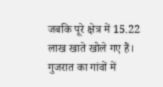जबकि पूरे क्षेत्र में 15.22 लाख खाते खोले गए हैं। गुजरात का गांवों में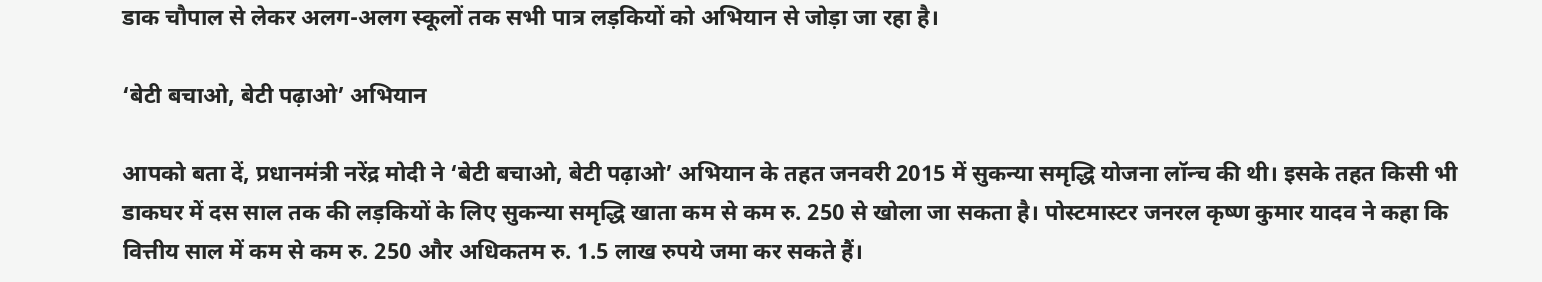डाक चौपाल से लेकर अलग-अलग स्कूलों तक सभी पात्र लड़कियों को अभियान से जोड़ा जा रहा है।

‘बेटी बचाओ, बेटी पढ़ाओ’ अभियान

आपको बता दें, प्रधानमंत्री नरेंद्र मोदी ने ‘बेटी बचाओ, बेटी पढ़ाओ’ अभियान के तहत जनवरी 2015 में सुकन्या समृद्धि योजना लॉन्च की थी। इसके तहत किसी भी डाकघर में दस साल तक की लड़कियों के लिए सुकन्या समृद्धि खाता कम से कम रु. 250 से खोला जा सकता है। पोस्टमास्टर जनरल कृष्ण कुमार यादव ने कहा कि वित्तीय साल में कम से कम रु. 250 और अधिकतम रु. 1.5 लाख रुपये जमा कर सकते हैं।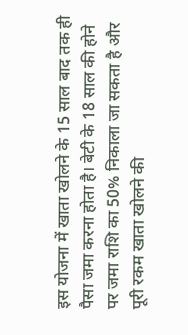इस योजना में खाता खोलने के 15 साल बाद तक ही पैसा जमा करना होता है। बेटी के 18 साल की होने पर जमा राशि का 50% निकाला जा सकता है और पूरी रकम खाता खोलने की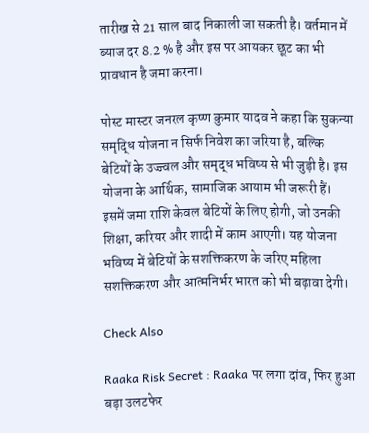तारीख से 21 साल बाद निकाली जा सकती है। वर्तमान में ब्याज दर 8.2 % है और इस पर आयकर छूट का भी प्रावधान है जमा करना।

पोस्ट मास्टर जनरल कृष्ण कुमार यादव ने कहा कि सुकन्या समृद्धि योजना न सिर्फ निवेश का जरिया है, बल्कि बेटियों के उज्ज्वल और समृद्ध भविष्य से भी जुड़ी है। इस योजना के आर्थिक, सामाजिक आयाम भी जरूरी हैं। इसमें जमा राशि केवल बेटियों के लिए होगी, जो उनकी शिक्षा, करियर और शादी में काम आएगी। यह योजना भविष्य में बेटियों के सशक्तिकरण के जरिए महिला सशक्तिकरण और आत्मनिर्भर भारत को भी बढ़ावा देगी।

Check Also

Raaka Risk Secret : Raaka पर लगा दांव, फिर हुआ बड़ा उलटफेर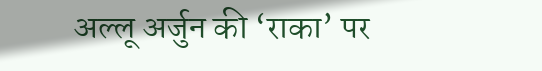अल्लू अर्जुन की ‘राका’ पर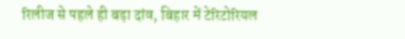रिलीज से पहले ही बड़ा दांव, बिहार में टेरिटोरियल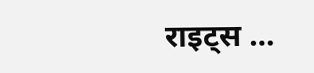राइट्स …